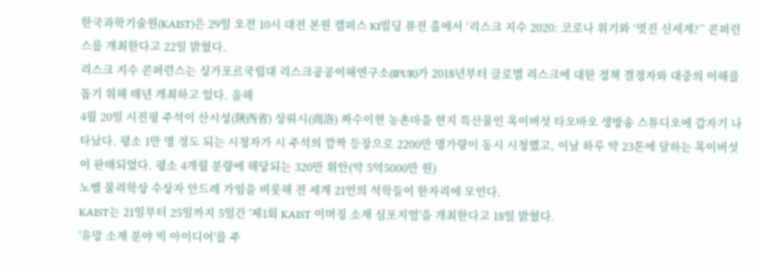한국과학기술원(KAIST)은 29일 오전 10시 대전 본원 캠퍼스 KI빌딩 퓨전 홀에서 ‘리스크 지수 2020: 코로나 위기와 ‘멋진 신세계?’’ 콘퍼런스를 개최한다고 22일 밝혔다.
리스크 지수 콘퍼런스는 싱가포르국립대 리스크공공이해연구소(IPUR)가 2018년부터 글로벌 리스크에 대한 정책 결정자와 대중의 이해를 돕기 위해 매년 개최하고 있다. 올해
4월 20일 시진핑 주석이 산시성(陝西省) 상뤄시(商洛) 짜수이현 농촌마을 현지 특산물인 목이버섯 타오바오 생방송 스튜디오에 갑자기 나타났다. 평소 1만 명 정도 되는 시청자가 시 주석의 깜짝 등장으로 2200만 명가량이 동시 시청했고, 이날 하루 약 23톤에 달하는 목이버섯이 판매되었다. 평소 4개월 분량에 해당되는 320만 위안(약 5억5000만 원)
노벨 물리학상 수상자 안드레 가임을 비롯해 전 세계 21인의 석학들이 한자리에 모인다.
KAIST는 21일부터 25일까지 5일간 '제1회 KAIST 이머징 소재 심포지엄'을 개최한다고 18일 밝혔다.
'유망 소재 분야 빅 아이디어'를 주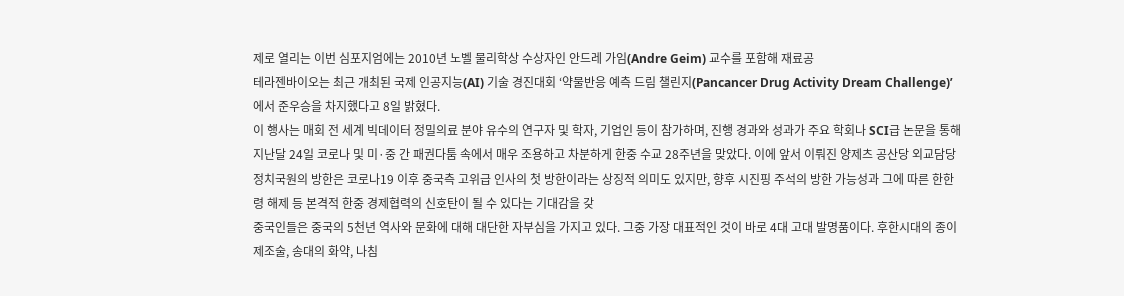제로 열리는 이번 심포지엄에는 2010년 노벨 물리학상 수상자인 안드레 가임(Andre Geim) 교수를 포함해 재료공
테라젠바이오는 최근 개최된 국제 인공지능(AI) 기술 경진대회 ‘약물반응 예측 드림 챌린지(Pancancer Drug Activity Dream Challenge)’에서 준우승을 차지했다고 8일 밝혔다.
이 행사는 매회 전 세계 빅데이터 정밀의료 분야 유수의 연구자 및 학자, 기업인 등이 참가하며, 진행 경과와 성과가 주요 학회나 SCI급 논문을 통해
지난달 24일 코로나 및 미·중 간 패권다툼 속에서 매우 조용하고 차분하게 한중 수교 28주년을 맞았다. 이에 앞서 이뤄진 양제츠 공산당 외교담당 정치국원의 방한은 코로나19 이후 중국측 고위급 인사의 첫 방한이라는 상징적 의미도 있지만, 향후 시진핑 주석의 방한 가능성과 그에 따른 한한령 해제 등 본격적 한중 경제협력의 신호탄이 될 수 있다는 기대감을 갖
중국인들은 중국의 5천년 역사와 문화에 대해 대단한 자부심을 가지고 있다. 그중 가장 대표적인 것이 바로 4대 고대 발명품이다. 후한시대의 종이 제조술, 송대의 화약, 나침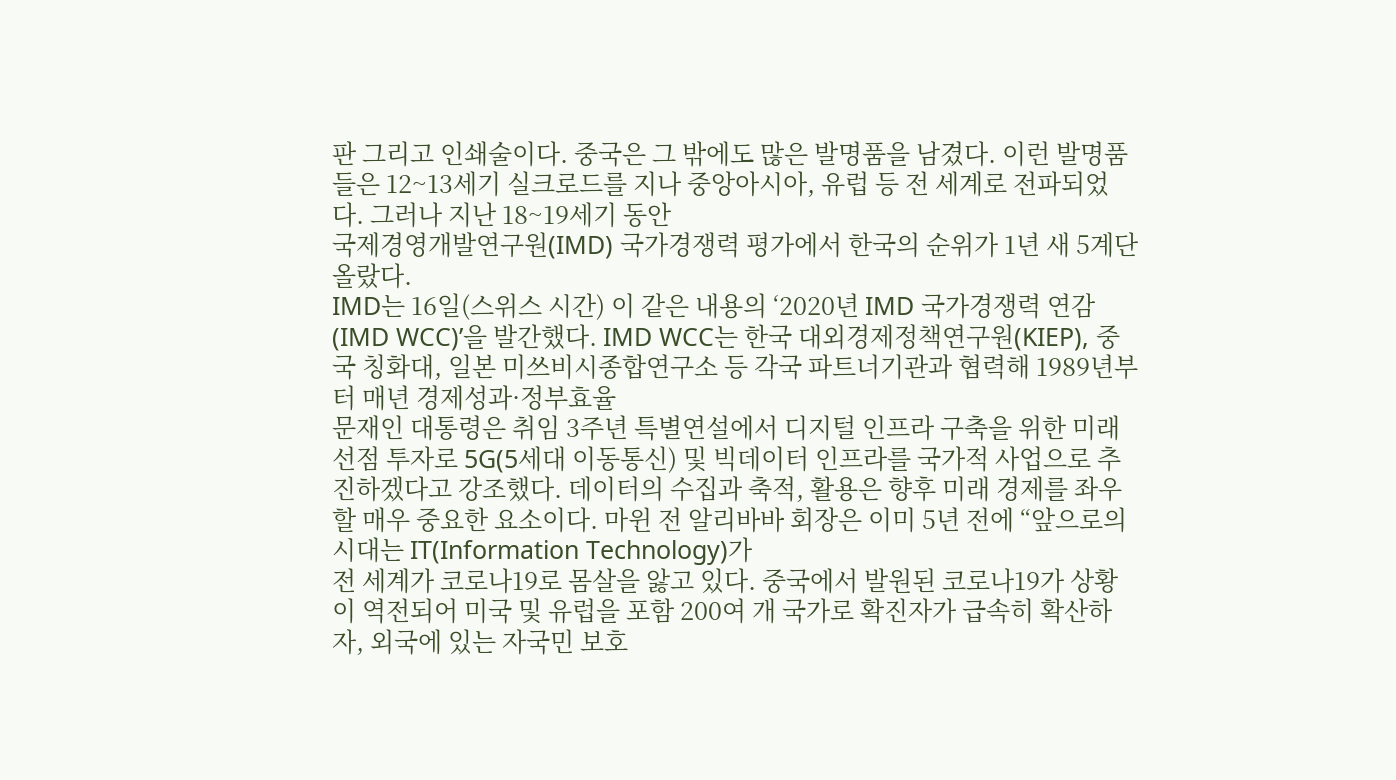판 그리고 인쇄술이다. 중국은 그 밖에도 많은 발명품을 남겼다. 이런 발명품들은 12~13세기 실크로드를 지나 중앙아시아, 유럽 등 전 세계로 전파되었다. 그러나 지난 18~19세기 동안
국제경영개발연구원(IMD) 국가경쟁력 평가에서 한국의 순위가 1년 새 5계단 올랐다.
IMD는 16일(스위스 시간) 이 같은 내용의 ‘2020년 IMD 국가경쟁력 연감(IMD WCC)’을 발간했다. IMD WCC는 한국 대외경제정책연구원(KIEP), 중국 칭화대, 일본 미쓰비시종합연구소 등 각국 파트너기관과 협력해 1989년부터 매년 경제성과·정부효율
문재인 대통령은 취임 3주년 특별연설에서 디지털 인프라 구축을 위한 미래 선점 투자로 5G(5세대 이동통신) 및 빅데이터 인프라를 국가적 사업으로 추진하겠다고 강조했다. 데이터의 수집과 축적, 활용은 향후 미래 경제를 좌우할 매우 중요한 요소이다. 마윈 전 알리바바 회장은 이미 5년 전에 “앞으로의 시대는 IT(Information Technology)가
전 세계가 코로나19로 몸살을 앓고 있다. 중국에서 발원된 코로나19가 상황이 역전되어 미국 및 유럽을 포함 200여 개 국가로 확진자가 급속히 확산하자, 외국에 있는 자국민 보호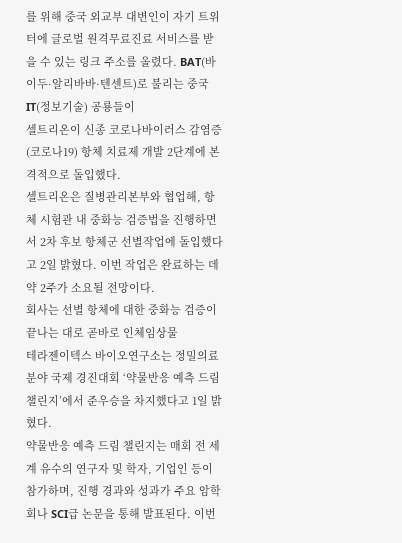를 위해 중국 외교부 대변인이 자기 트위터에 글로벌 원격무료진료 서비스를 받을 수 있는 링크 주소를 올렸다. BAT(바이두·알리바바·텐센트)로 불리는 중국 IT(정보기술) 공룡들이
셀트리온이 신종 코로나바이러스 감염증(코로나19) 항체 치료제 개발 2단계에 본격적으로 돌입했다.
셀트리온은 질병관리본부와 협업해, 항체 시험관 내 중화능 검증법을 진행하면서 2차 후보 항체군 선별작업에 돌입했다고 2일 밝혔다. 이번 작업은 완료하는 데 약 2주가 소요될 전망이다.
회사는 선별 항체에 대한 중화능 검증이 끝나는 대로 곧바로 인체임상물
테라젠이텍스 바이오연구소는 정밀의료 분야 국제 경진대회 ‘약물반응 예측 드림 챌린지’에서 준우승을 차지했다고 1일 밝혔다.
약물반응 예측 드림 챌린지는 매회 전 세계 유수의 연구자 및 학자, 기업인 등이 참가하며, 진행 경과와 성과가 주요 암학회나 SCI급 논문을 통해 발표된다. 이번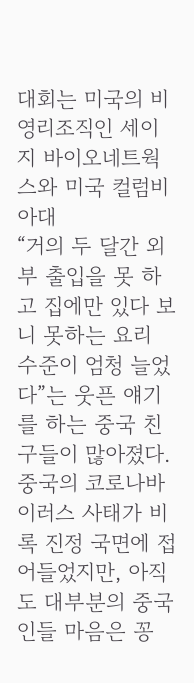대회는 미국의 비영리조직인 세이지 바이오네트웍스와 미국 컬럼비아대
“거의 두 달간 외부 출입을 못 하고 집에만 있다 보니 못하는 요리 수준이 엄청 늘었다”는 웃픈 얘기를 하는 중국 친구들이 많아졌다. 중국의 코로나바이러스 사태가 비록 진정 국면에 접어들었지만, 아직도 대부분의 중국인들 마음은 꽁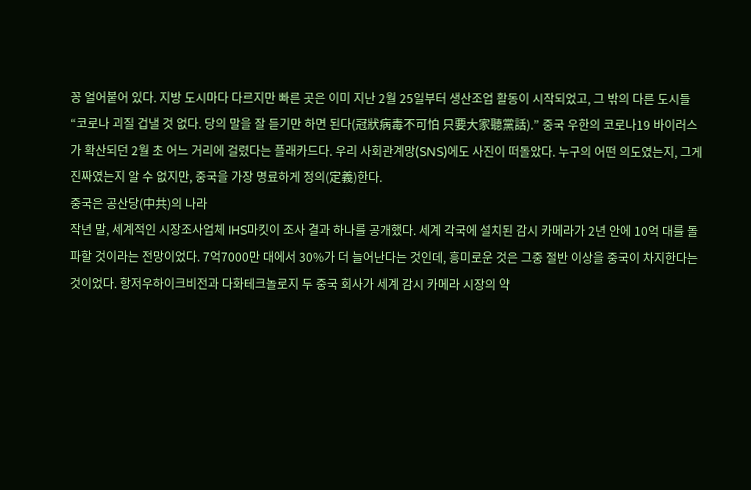꽁 얼어붙어 있다. 지방 도시마다 다르지만 빠른 곳은 이미 지난 2월 25일부터 생산조업 활동이 시작되었고, 그 밖의 다른 도시들
“코로나 괴질 겁낼 것 없다. 당의 말을 잘 듣기만 하면 된다(冠狀病毒不可怕 只要大家聽黨話).” 중국 우한의 코로나19 바이러스가 확산되던 2월 초 어느 거리에 걸렸다는 플래카드다. 우리 사회관계망(SNS)에도 사진이 떠돌았다. 누구의 어떤 의도였는지, 그게 진짜였는지 알 수 없지만, 중국을 가장 명료하게 정의(定義)한다.
중국은 공산당(中共)의 나라
작년 말, 세계적인 시장조사업체 IHS마킷이 조사 결과 하나를 공개했다. 세계 각국에 설치된 감시 카메라가 2년 안에 10억 대를 돌파할 것이라는 전망이었다. 7억7000만 대에서 30%가 더 늘어난다는 것인데, 흥미로운 것은 그중 절반 이상을 중국이 차지한다는 것이었다. 항저우하이크비전과 다화테크놀로지 두 중국 회사가 세계 감시 카메라 시장의 약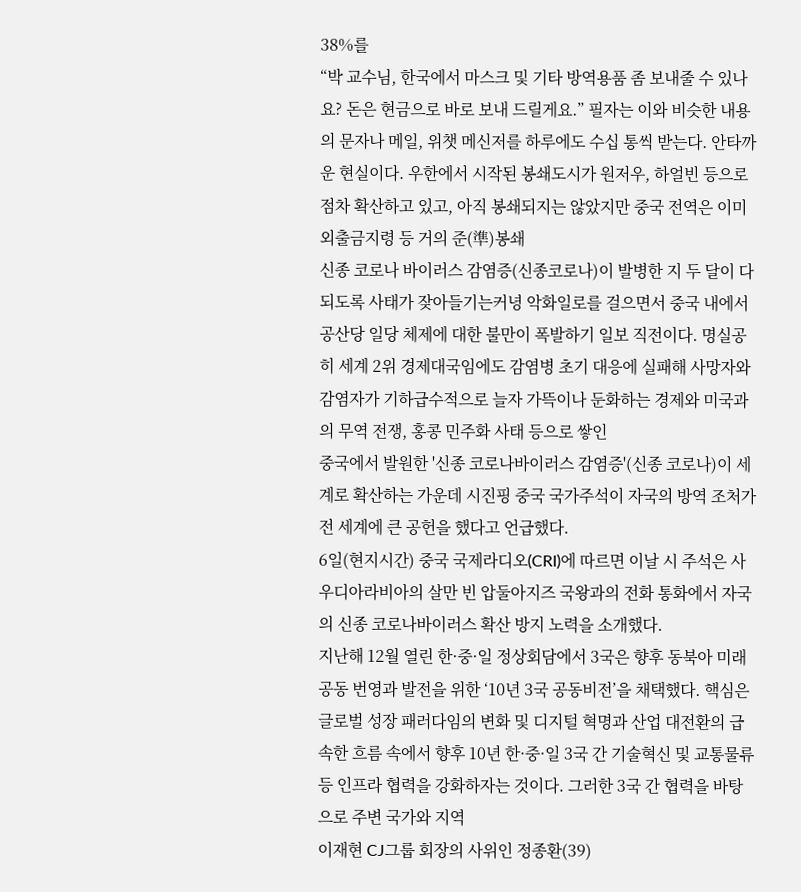38%를
“박 교수님, 한국에서 마스크 및 기타 방역용품 좀 보내줄 수 있나요? 돈은 현금으로 바로 보내 드릴게요.” 필자는 이와 비슷한 내용의 문자나 메일, 위챗 메신저를 하루에도 수십 통씩 받는다. 안타까운 현실이다. 우한에서 시작된 봉쇄도시가 원저우, 하얼빈 등으로 점차 확산하고 있고, 아직 봉쇄되지는 않았지만 중국 전역은 이미 외출금지령 등 거의 준(準)봉쇄
신종 코로나 바이러스 감염증(신종코로나)이 발병한 지 두 달이 다 되도록 사태가 잦아들기는커녕 악화일로를 걸으면서 중국 내에서 공산당 일당 체제에 대한 불만이 폭발하기 일보 직전이다. 명실공히 세계 2위 경제대국임에도 감염병 초기 대응에 실패해 사망자와 감염자가 기하급수적으로 늘자 가뜩이나 둔화하는 경제와 미국과의 무역 전쟁, 홍콩 민주화 사태 등으로 쌓인
중국에서 발원한 '신종 코로나바이러스 감염증'(신종 코로나)이 세계로 확산하는 가운데 시진핑 중국 국가주석이 자국의 방역 조처가 전 세계에 큰 공헌을 했다고 언급했다.
6일(현지시간) 중국 국제라디오(CRI)에 따르면 이날 시 주석은 사우디아라비아의 살만 빈 압둘아지즈 국왕과의 전화 통화에서 자국의 신종 코로나바이러스 확산 방지 노력을 소개했다.
지난해 12월 열린 한·중·일 정상회담에서 3국은 향후 동북아 미래 공동 번영과 발전을 위한 ‘10년 3국 공동비전’을 채택했다. 핵심은 글로벌 성장 패러다임의 변화 및 디지털 혁명과 산업 대전환의 급속한 흐름 속에서 향후 10년 한·중·일 3국 간 기술혁신 및 교통물류 등 인프라 협력을 강화하자는 것이다. 그러한 3국 간 협력을 바탕으로 주변 국가와 지역
이재현 CJ그룹 회장의 사위인 정종환(39)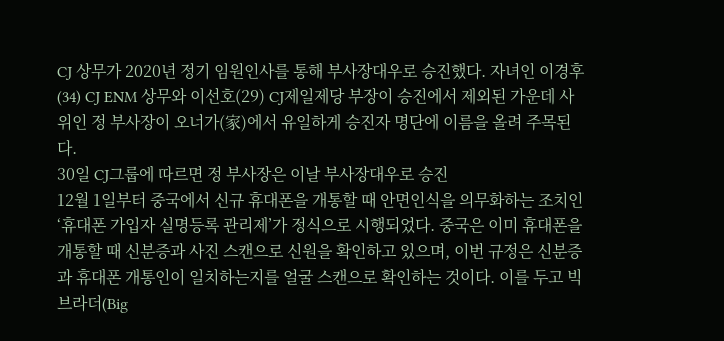CJ 상무가 2020년 정기 임원인사를 통해 부사장대우로 승진했다. 자녀인 이경후(34) CJ ENM 상무와 이선호(29) CJ제일제당 부장이 승진에서 제외된 가운데 사위인 정 부사장이 오너가(家)에서 유일하게 승진자 명단에 이름을 올려 주목된다.
30일 CJ그룹에 따르면 정 부사장은 이날 부사장대우로 승진
12월 1일부터 중국에서 신규 휴대폰을 개통할 때 안면인식을 의무화하는 조치인 ‘휴대폰 가입자 실명등록 관리제’가 정식으로 시행되었다. 중국은 이미 휴대폰을 개통할 때 신분증과 사진 스캔으로 신원을 확인하고 있으며, 이번 규정은 신분증과 휴대폰 개통인이 일치하는지를 얼굴 스캔으로 확인하는 것이다. 이를 두고 빅브라더(Big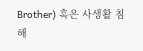Brother) 혹은 사생활 침해